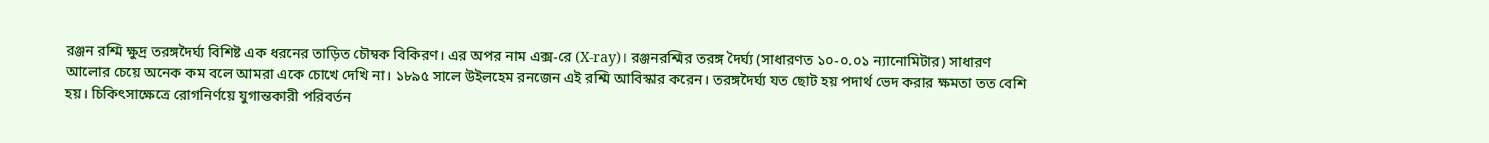রঞ্জন রশ্মি ক্ষুদ্র তরঙ্গদৈর্ঘ্য বিশিষ্ট এক ধরনের তাড়িত চৌম্বক বিকিরণ। এর অপর নাম এক্স-রে (X-ray)। রঞ্জনরশ্মির তরঙ্গ দৈর্ঘ্য (সাধারণত ১০-০.০১ ন্যানোমিটার) সাধারণ আলোর চেয়ে অনেক কম বলে আমরা একে চোখে দেখি না। ১৮৯৫ সালে উইলহেম রনজেন এই রশ্মি আবিস্কার করেন। তরঙ্গদৈর্ঘ্য যত ছোট হয় পদার্থ ভেদ করার ক্ষমতা তত বেশি হয়। চিকিৎসাক্ষেত্রে রোগনির্ণয়ে যুগান্তকারী পরিবর্তন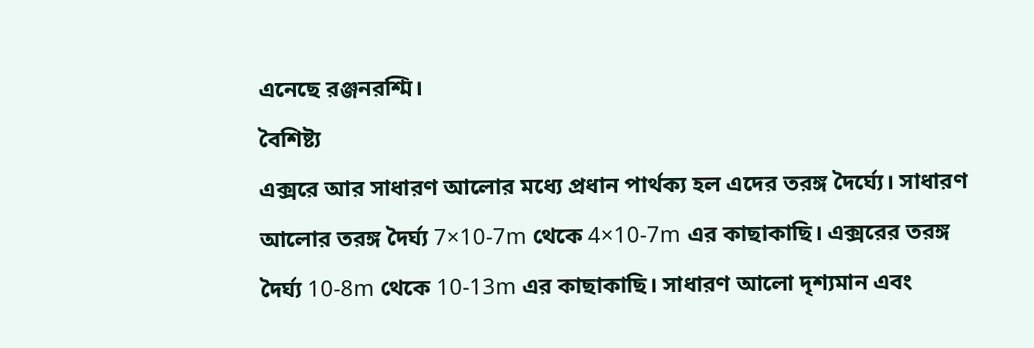এনেছে রঞ্জনরশ্মি।
বৈশিষ্ট্য
এক্সরে আর সাধারণ আলোর মধ্যে প্রধান পার্থক্য হল এদের তরঙ্গ দৈর্ঘ্যে। সাধারণ আলোর তরঙ্গ দৈর্ঘ্য 7×10-7m থেকে 4×10-7m এর কাছাকাছি। এক্সরের তরঙ্গ দৈর্ঘ্য 10-8m থেকে 10-13m এর কাছাকাছি। সাধারণ আলো দৃশ্যমান এবং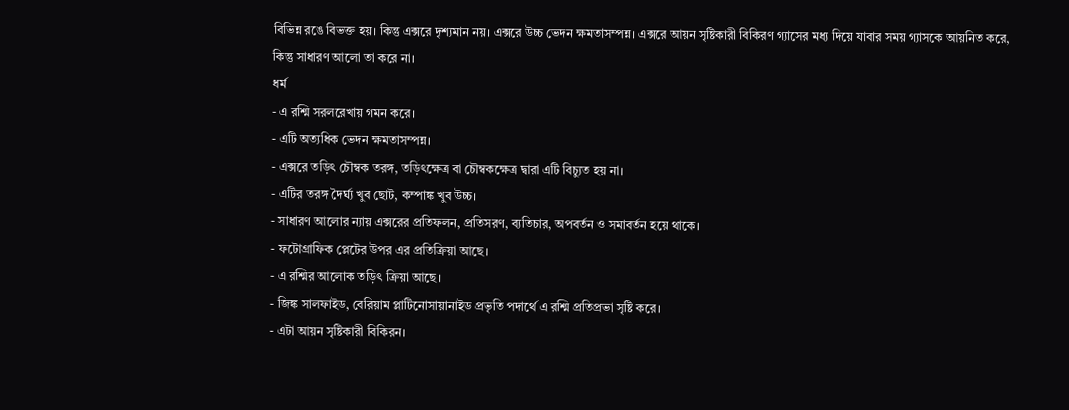বিভিন্ন রঙে বিভক্ত হয়। কিন্তু এক্সরে দৃশ্যমান নয়। এক্সরে উচ্চ ভেদন ক্ষমতাসম্পন্ন। এক্সরে আয়ন সৃষ্টিকারী বিকিরণ গ্যাসের মধ্য দিয়ে যাবার সময় গ্যাসকে আয়নিত করে, কিন্তু সাধারণ আলো তা করে না।
ধর্ম
- এ রশ্মি সরলরেখায় গমন করে।
- এটি অত্যধিক ভেদন ক্ষমতাসম্পন্ন।
- এক্সরে তড়িৎ চৌম্বক তরঙ্গ, তড়িৎক্ষেত্র বা চৌম্বকক্ষেত্র দ্বারা এটি বিচ্যুত হয় না।
- এটির তরঙ্গ দৈর্ঘ্য খুব ছোট, কম্পাঙ্ক খুব উচ্চ।
- সাধারণ আলোর ন্যায় এক্সরের প্রতিফলন, প্রতিসরণ, ব্যতিচার, অপবর্তন ও সমাবর্তন হয়ে থাকে।
- ফটোগ্রাফিক প্লেটের উপর এর প্রতিক্রিয়া আছে।
- এ রশ্মির আলোক তড়িৎ ক্রিয়া আছে।
- জিঙ্ক সালফাইড, বেরিয়াম প্লাটিনোসায়ানাইড প্রভৃতি পদার্থে এ রশ্মি প্রতিপ্রভা সৃষ্টি করে।
- এটা আয়ন সৃষ্টিকারী বিকিরন।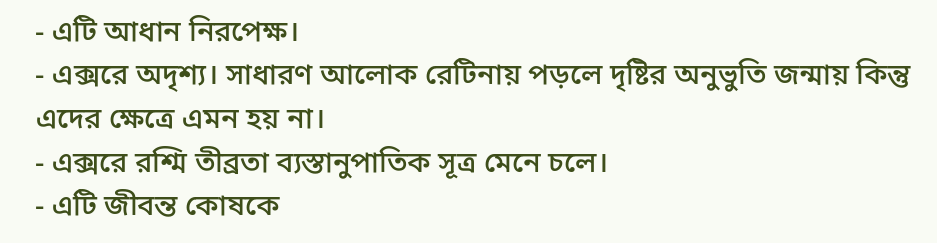- এটি আধান নিরপেক্ষ।
- এক্সরে অদৃশ্য। সাধারণ আলোক রেটিনায় পড়লে দৃষ্টির অনুভুতি জন্মায় কিন্তু এদের ক্ষেত্রে এমন হয় না।
- এক্সরে রশ্মি তীব্রতা ব্যস্তানুপাতিক সূত্র মেনে চলে।
- এটি জীবন্ত কোষকে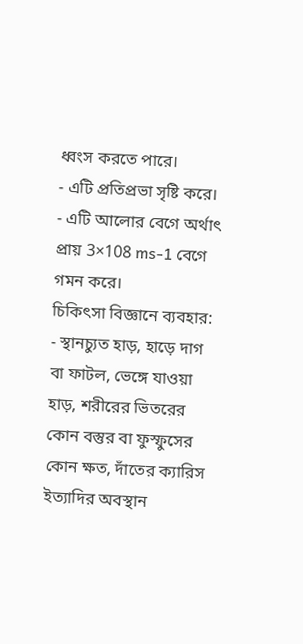ধ্বংস করতে পারে।
- এটি প্রতিপ্রভা সৃষ্টি করে।
- এটি আলোর বেগে অর্থাৎ প্রায় 3×108 ms-1 বেগে গমন করে।
চিকিৎসা বিজ্ঞানে ব্যবহার:
- স্থানচ্যুত হাড়, হাড়ে দাগ বা ফাটল, ভেঙ্গে যাওয়া হাড়, শরীরের ভিতরের কোন বস্তুর বা ফুস্ফুসের কোন ক্ষত, দাঁতের ক্যারিস ইত্যাদির অবস্থান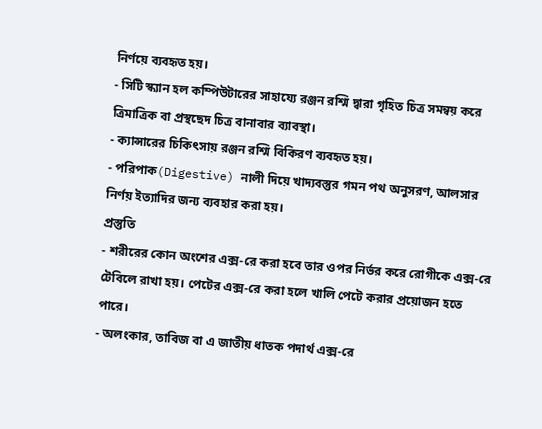নির্ণয়ে ব্যবহৃত হয়।
- সিটি স্ক্যান হল কম্পিউটারের সাহায্যে রঞ্জন রশ্মি দ্বারা গৃহিত চিত্র সমন্বয় করে ত্রিমাত্রিক বা প্রস্থছেদ চিত্র বানাবার ব্যাবস্থা।
- ক্যান্সারের চিকিৎসায় রঞ্জন রশ্মি বিকিরণ ব্যবহৃত হয়।
- পরিপাক(Digestive) নালী দিয়ে খাদ্যবস্তুর গমন পথ অনুসরণ, আলসার নির্ণয় ইত্যাদির জন্য ব্যবহার করা হয়।
প্রস্তুতি
- শরীরের কোন অংশের এক্স-রে করা হবে তার ওপর নির্ভর করে রোগীকে এক্স-রে টেবিলে রাখা হয়। পেটের এক্স-রে করা হলে খালি পেটে করার প্রয়োজন হতে পারে।
- অলংকার, তাবিজ বা এ জাতীয় ধাতক পদার্থ এক্স-রে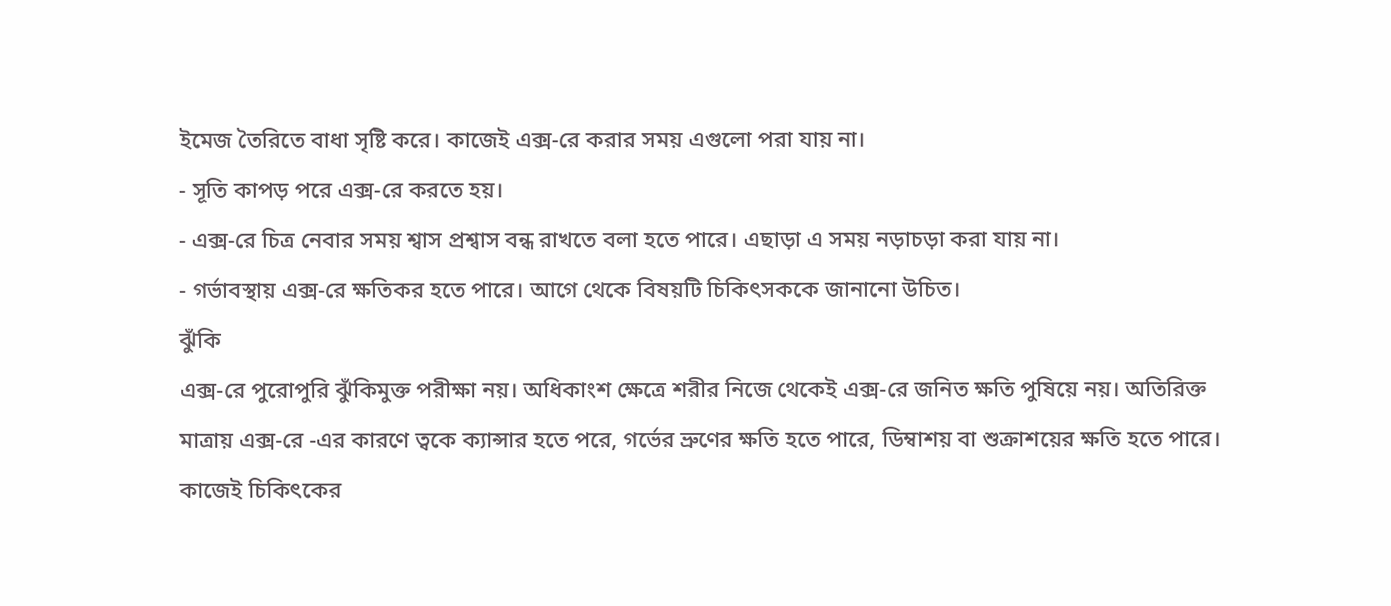ইমেজ তৈরিতে বাধা সৃষ্টি করে। কাজেই এক্স-রে করার সময় এগুলো পরা যায় না।
- সূতি কাপড় পরে এক্স-রে করতে হয়।
- এক্স-রে চিত্র নেবার সময় শ্বাস প্রশ্বাস বন্ধ রাখতে বলা হতে পারে। এছাড়া এ সময় নড়াচড়া করা যায় না।
- গর্ভাবস্থায় এক্স-রে ক্ষতিকর হতে পারে। আগে থেকে বিষয়টি চিকিৎসককে জানানো উচিত।
ঝুঁকি
এক্স-রে পুরোপুরি ঝুঁকিমুক্ত পরীক্ষা নয়। অধিকাংশ ক্ষেত্রে শরীর নিজে থেকেই এক্স-রে জনিত ক্ষতি পুষিয়ে নয়। অতিরিক্ত মাত্রায় এক্স-রে -এর কারণে ত্বকে ক্যান্সার হতে পরে, গর্ভের ভ্রুণের ক্ষতি হতে পারে, ডিম্বাশয় বা শুক্রাশয়ের ক্ষতি হতে পারে। কাজেই চিকিৎকের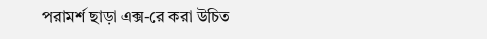পরামর্শ ছাড়া এক্স-রে করা উচিত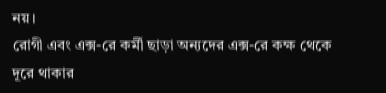নয়।
রোগী এবং এক্স-রে কর্মী ছাড়া অন্যদের এক্স-রে কক্ষ থেকে দূরে থাকার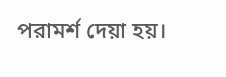পরামর্শ দেয়া হয়।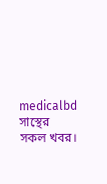medicalbd সাস্থের সকল খবর।